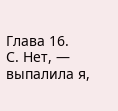Глава 16.
С. Нет, — выпалила я,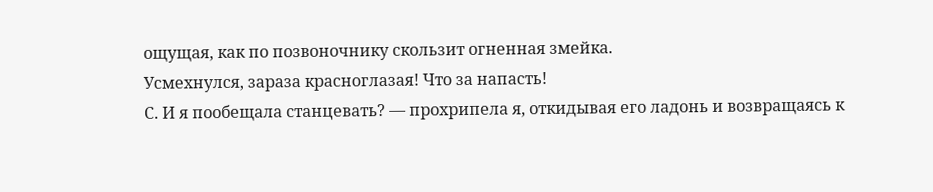ощущая, как по позвоночнику скользит огненная змейка.
Усмехнулся, зараза красноглазая! Что за напасть!
С. И я пообещала станцевать? — прохрипела я, откидывая его ладонь и возвращаясь к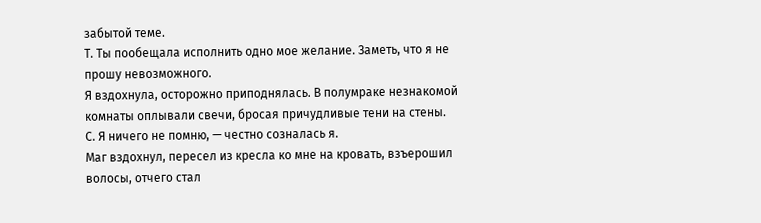забытой теме.
Т. Ты пообещала исполнить одно мое желание. Заметь, что я не прошу невозможного.
Я вздохнула, осторожно приподнялась. В полумраке незнакомой комнаты оплывали свечи, бросая причудливые тени на стены.
С. Я ничего не помню, — честно созналась я.
Маг вздохнул, пересел из кресла ко мне на кровать, взъерошил волосы, отчего стал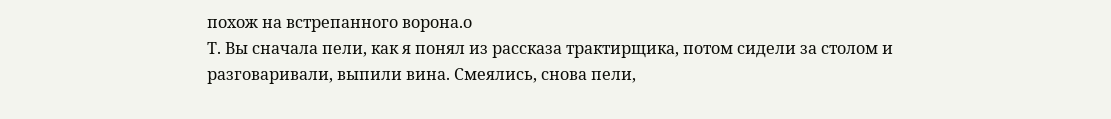похож на встрепанного ворона.о
Т. Вы сначала пели, как я понял из рассказа трактирщика, потом сидели за столом и разговаривали, выпили вина. Смеялись, снова пели,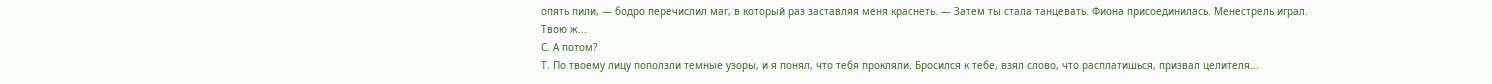опять пили, — бодро перечислил маг, в который раз заставляя меня краснеть. — Затем ты стала танцевать. Фиона присоединилась. Менестрель играл.
Твою ж...
С. А потом?
Т. По твоему лицу поползли темные узоры, и я понял, что тебя прокляли. Бросился к тебе, взял слово, что расплатишься, призвал целителя...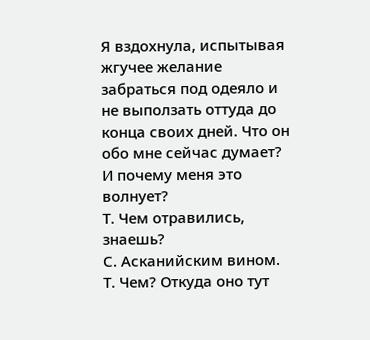Я вздохнула, испытывая жгучее желание забраться под одеяло и не выползать оттуда до конца своих дней. Что он обо мне сейчас думает? И почему меня это волнует?
Т. Чем отравились, знаешь?
С. Асканийским вином.
Т. Чем? Откуда оно тут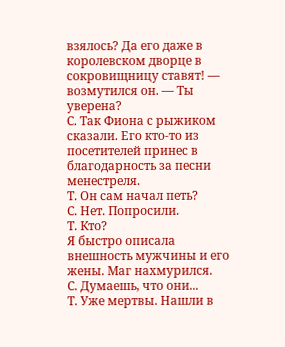взялось? Да его даже в королевском дворце в сокровищницу ставят! — возмутился он. — Ты уверена?
С. Так Фиона с рыжиком сказали. Его кто-то из посетителей принес в благодарность за песни менестреля.
Т. Он сам начал петь?
С. Нет. Попросили.
Т. Кто?
Я быстро описала внешность мужчины и его жены. Маг нахмурился.
С. Думаешь, что они...
Т. Уже мертвы. Нашли в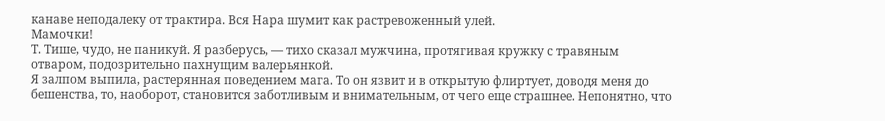канаве неподалеку от трактира. Вся Нара шумит как растревоженный улей.
Мамочки!
Т. Тише, чудо, не паникуй. Я разберусь, — тихо сказал мужчина, протягивая кружку с травяным отваром, подозрительно пахнущим валерьянкой.
Я залпом выпила, растерянная поведением мага. То он язвит и в открытую флиртует, доводя меня до бешенства, то, наоборот, становится заботливым и внимательным, от чего еще страшнее. Непонятно, что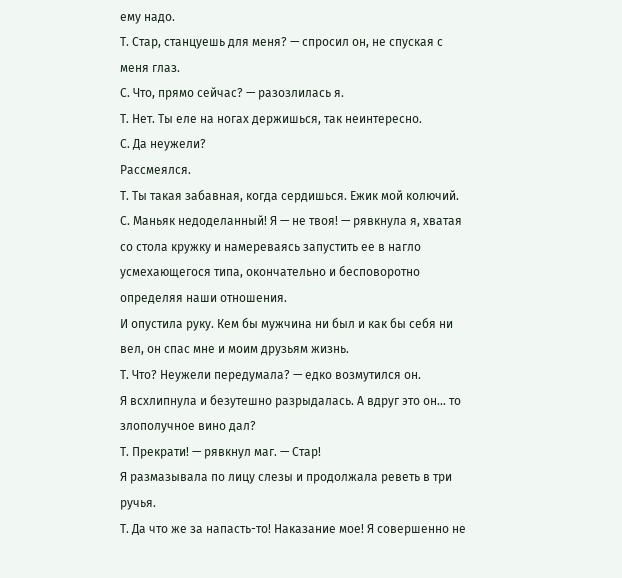ему надо.
Т. Стар, станцуешь для меня? — спросил он, не спуская с меня глаз.
С. Что, прямо сейчас? — разозлилась я.
Т. Нет. Ты еле на ногах держишься, так неинтересно.
С. Да неужели?
Рассмеялся.
Т. Ты такая забавная, когда сердишься. Ежик мой колючий.
С. Маньяк недоделанный! Я — не твоя! — рявкнула я, хватая со стола кружку и намереваясь запустить ее в нагло усмехающегося типа, окончательно и бесповоротно определяя наши отношения.
И опустила руку. Кем бы мужчина ни был и как бы себя ни вел, он спас мне и моим друзьям жизнь.
Т. Что? Неужели передумала? — едко возмутился он.
Я всхлипнула и безутешно разрыдалась. А вдруг это он... то злополучное вино дал?
Т. Прекрати! — рявкнул маг. — Стар!
Я размазывала по лицу слезы и продолжала реветь в три ручья.
Т. Да что же за напасть-то! Наказание мое! Я совершенно не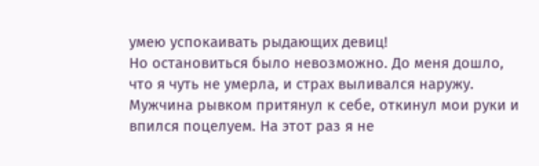умею успокаивать рыдающих девиц!
Но остановиться было невозможно. До меня дошло, что я чуть не умерла, и страх выливался наружу. Мужчина рывком притянул к себе, откинул мои руки и впился поцелуем. На этот раз я не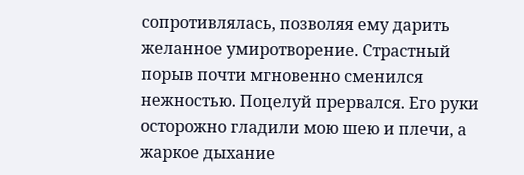сопротивлялась, позволяя ему дарить желанное умиротворение. Страстный порыв почти мгновенно сменился нежностью. Поцелуй прервался. Его руки осторожно гладили мою шею и плечи, а жаркое дыхание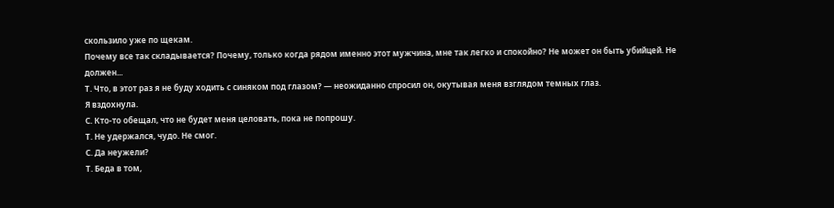скользило уже по щекам.
Почему все так складывается? Почему, только когда рядом именно этот мужчина, мне так легко и спокойно? Не может он быть убийцей. Не должен...
Т. Что, в этот раз я не буду ходить с синяком под глазом? — неожиданно спросил он, окутывая меня взглядом темных глаз.
Я вздохнула.
С. Кто-то обещал, что не будет меня целовать, пока не попрошу.
Т. Не удержался, чудо. Не смог.
С. Да неужели?
Т. Беда в том,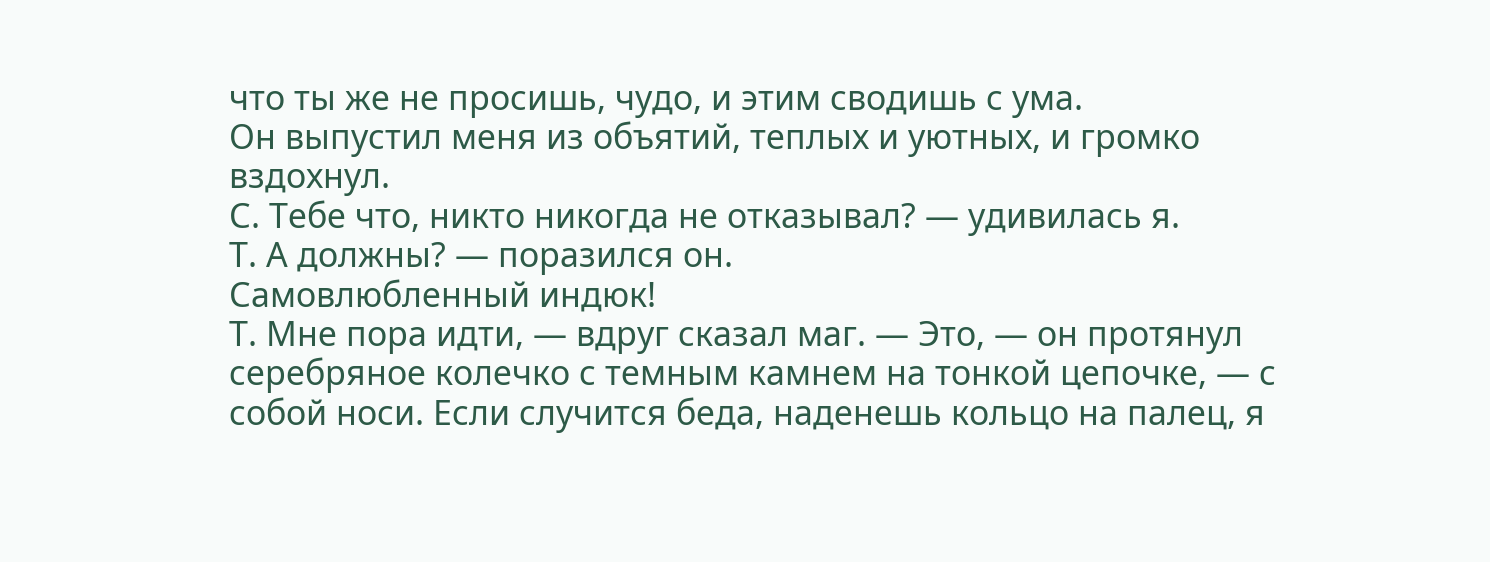что ты же не просишь, чудо, и этим сводишь с ума.
Он выпустил меня из объятий, теплых и уютных, и громко вздохнул.
С. Тебе что, никто никогда не отказывал? — удивилась я.
Т. А должны? — поразился он.
Самовлюбленный индюк!
Т. Мне пора идти, — вдруг сказал маг. — Это, — он протянул серебряное колечко с темным камнем на тонкой цепочке, — с собой носи. Если случится беда, наденешь кольцо на палец, я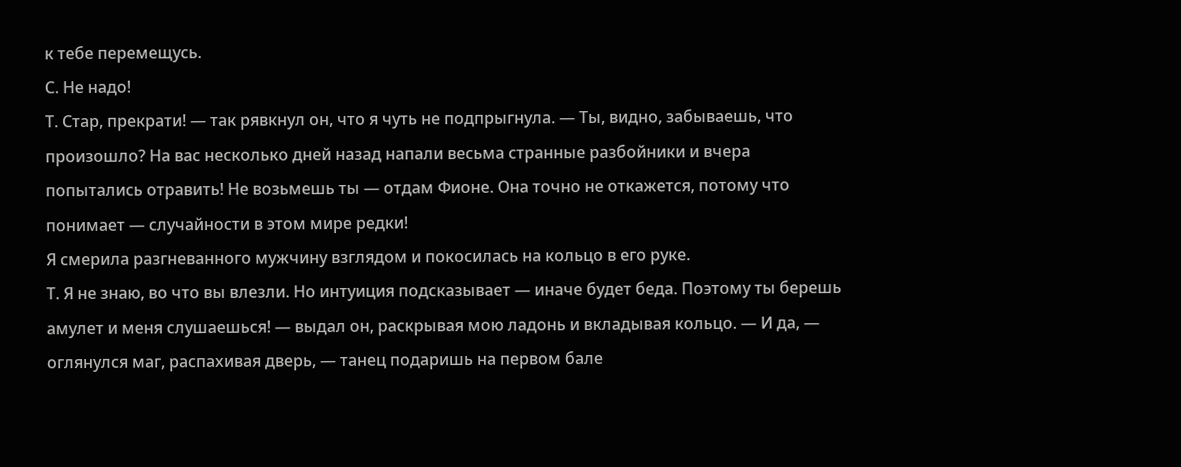к тебе перемещусь.
С. Не надо!
Т. Стар, прекрати! — так рявкнул он, что я чуть не подпрыгнула. — Ты, видно, забываешь, что произошло? На вас несколько дней назад напали весьма странные разбойники и вчера попытались отравить! Не возьмешь ты — отдам Фионе. Она точно не откажется, потому что понимает — случайности в этом мире редки!
Я смерила разгневанного мужчину взглядом и покосилась на кольцо в его руке.
Т. Я не знаю, во что вы влезли. Но интуиция подсказывает — иначе будет беда. Поэтому ты берешь амулет и меня слушаешься! — выдал он, раскрывая мою ладонь и вкладывая кольцо. — И да, — оглянулся маг, распахивая дверь, — танец подаришь на первом бале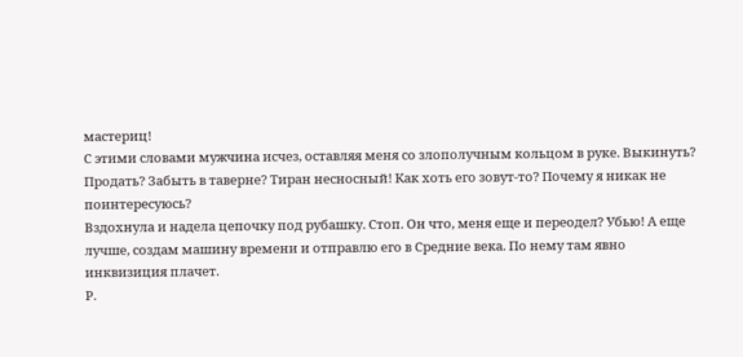мастериц!
С этими словами мужчина исчез, оставляя меня со злополучным кольцом в руке. Выкинуть? Продать? Забыть в таверне? Тиран несносный! Как хоть его зовут-то? Почему я никак не поинтересуюсь?
Вздохнула и надела цепочку под рубашку. Стоп. Он что, меня еще и переодел? Убью! А еще лучше, создам машину времени и отправлю его в Средние века. По нему там явно инквизиция плачет.
Р.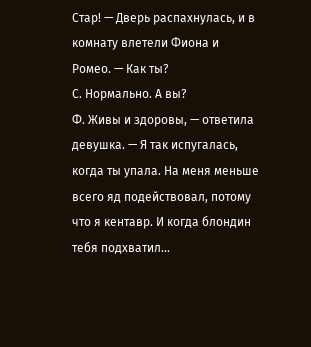Стар! — Дверь распахнулась, и в комнату влетели Фиона и Ромео. — Как ты?
С. Нормально. А вы?
Ф. Живы и здоровы, — ответила девушка. — Я так испугалась, когда ты упала. На меня меньше всего яд подействовал, потому что я кентавр. И когда блондин тебя подхватил...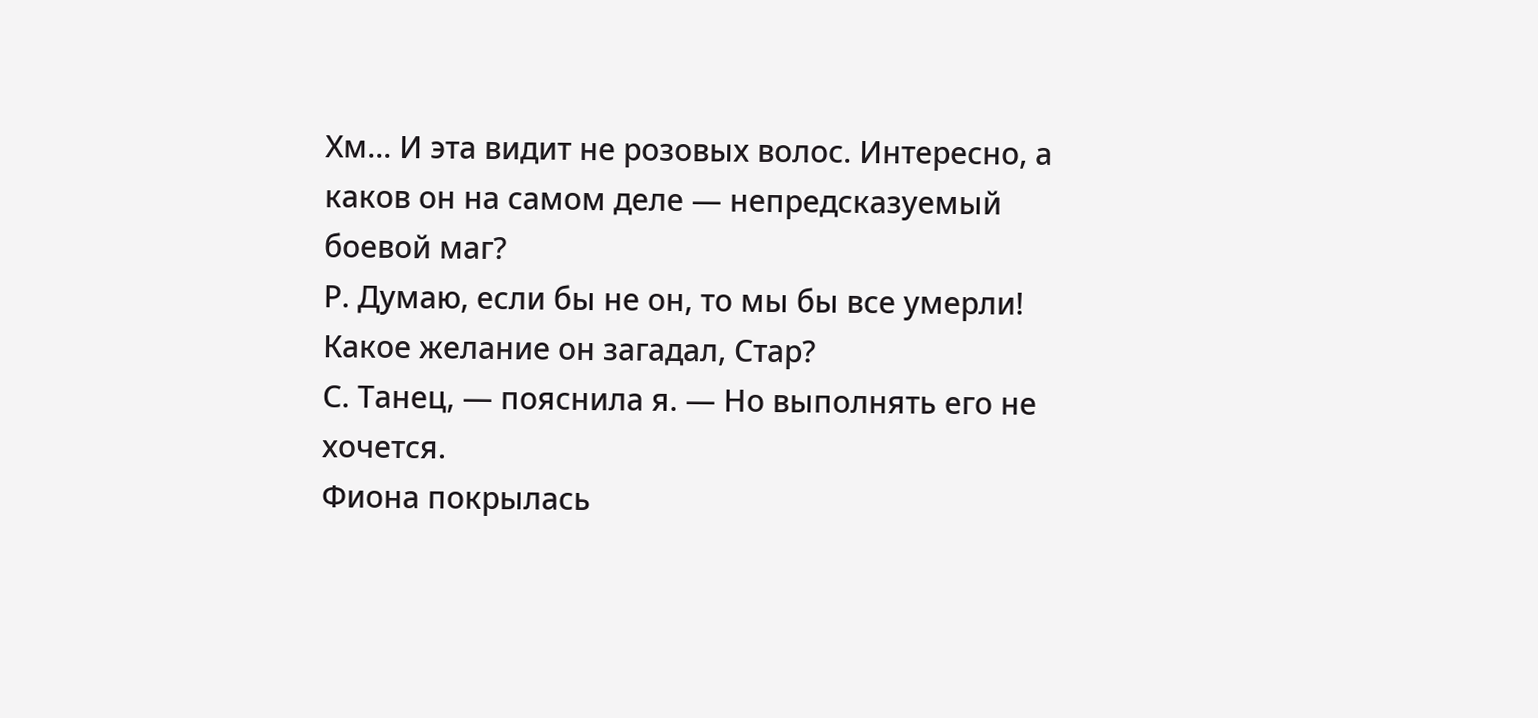Хм... И эта видит не розовых волос. Интересно, а каков он на самом деле — непредсказуемый боевой маг?
Р. Думаю, если бы не он, то мы бы все умерли! Какое желание он загадал, Стар?
С. Танец, — пояснила я. — Но выполнять его не хочется.
Фиона покрылась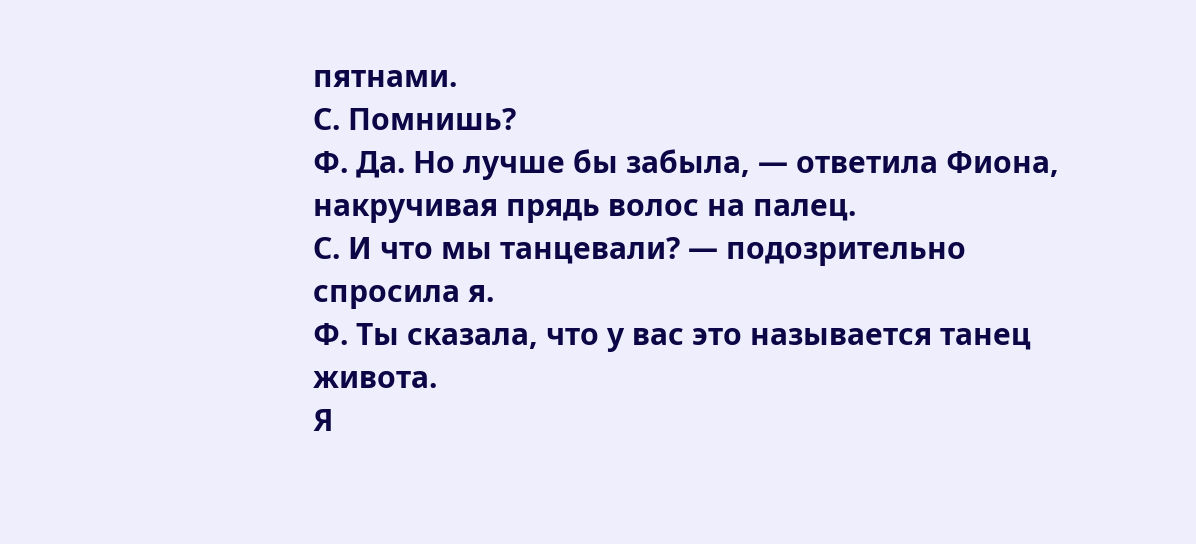пятнами.
С. Помнишь?
Ф. Да. Но лучше бы забыла, — ответила Фиона, накручивая прядь волос на палец.
С. И что мы танцевали? — подозрительно спросила я.
Ф. Ты сказала, что у вас это называется танец живота.
Я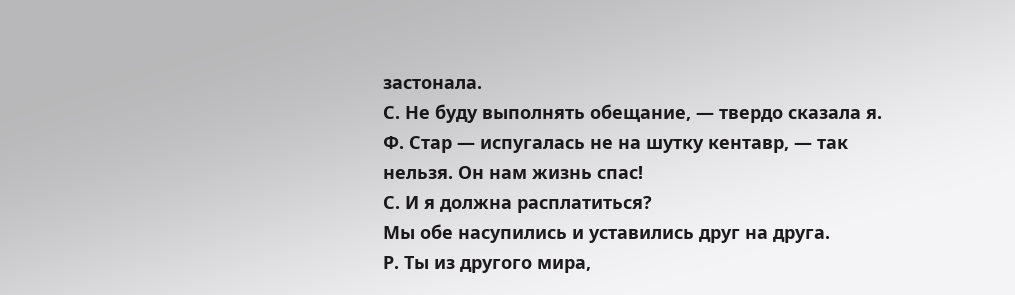застонала.
С. Не буду выполнять обещание, — твердо сказала я.
Ф. Стар — испугалась не на шутку кентавр, — так нельзя. Он нам жизнь спас!
С. И я должна расплатиться?
Мы обе насупились и уставились друг на друга.
Р. Ты из другого мира,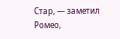Стар, — заметил Ромео,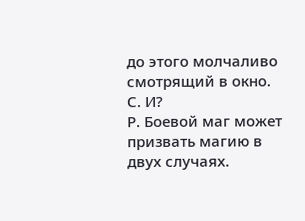до этого молчаливо смотрящий в окно.
С. И?
Р. Боевой маг может призвать магию в двух случаях.